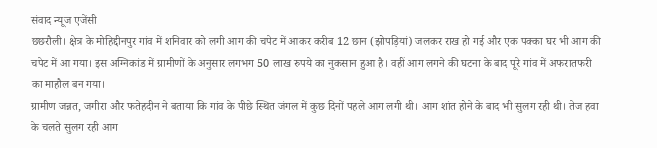संवाद न्यूज एजेंसी
छछरौली। क्षेत्र के मोहिद्दीनपुर गांव में शनिवार को लगी आग की चपेट में आकर करीब 12 छान (झोपड़ियां) जलकर राख हो गई और एक पक्का घर भी आग की चपेट में आ गया। इस अग्निकांड में ग्रामीणों के अनुसार लगभग 50 लाख रुपये का नुकसान हुआ है। वहीं आग लगने की घटना के बाद पूरे गांव में अफरातफरी का माहौल बन गया।
ग्रामीण जन्नत, जगीरा और फतेहदीन ने बताया कि गांव के पीछे स्थित जंगल में कुछ दिनों पहले आग लगी थी। आग शांत होने के बाद भी सुलग रही थी। तेज हवा के चलते सुलग रही आग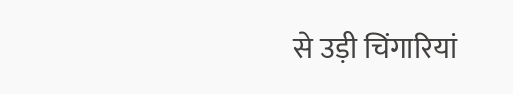से उड़ी चिंगारियां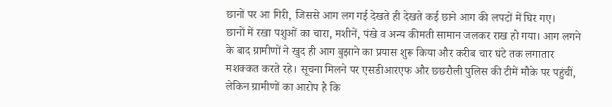छानों पर आ गिरी, जिससे आग लग गई देखते ही देखते कई छाने आग की लपटों में घिर गए।
छानों में रखा पशुओं का चारा, मशीनें, पंखे व अन्य कीमती सामान जलकर राख हो गया। आग लगने के बाद ग्रामीणों ने खुद ही आग बुझाने का प्रयास शुरू किया और करीब चार घंटे तक लगातार मशक्कत करते रहे। सूचना मिलने पर एसडीआरएफ और छछरौली पुलिस की टीमें मौके पर पहुंचीं, लेकिन ग्रामीणों का आरोप है कि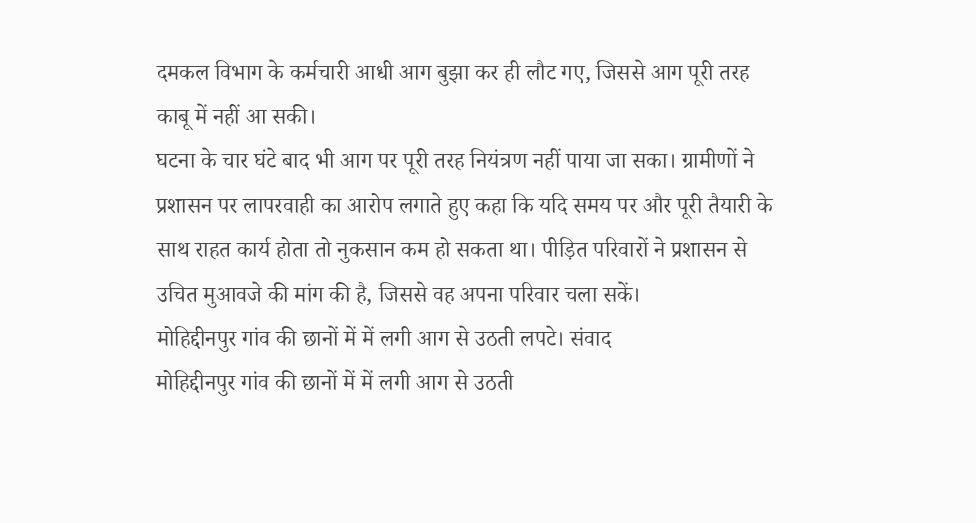दमकल विभाग के कर्मचारी आधी आग बुझा कर ही लौट गए, जिससे आग पूरी तरह काबू में नहीं आ सकी।
घटना के चार घंटे बाद भी आग पर पूरी तरह नियंत्रण नहीं पाया जा सका। ग्रामीणों ने प्रशासन पर लापरवाही का आरोप लगाते हुए कहा कि यदि समय पर और पूरी तैयारी के साथ राहत कार्य होता तो नुकसान कम हो सकता था। पीड़ित परिवारों ने प्रशासन से उचित मुआवजे की मांग की है, जिससे वह अपना परिवार चला सकें।
मोहिद्दीनपुर गांव की छानों में में लगी आग से उठती लपटे। संवाद
मोहिद्दीनपुर गांव की छानों में में लगी आग से उठती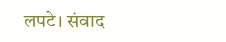लपटे। संवाद